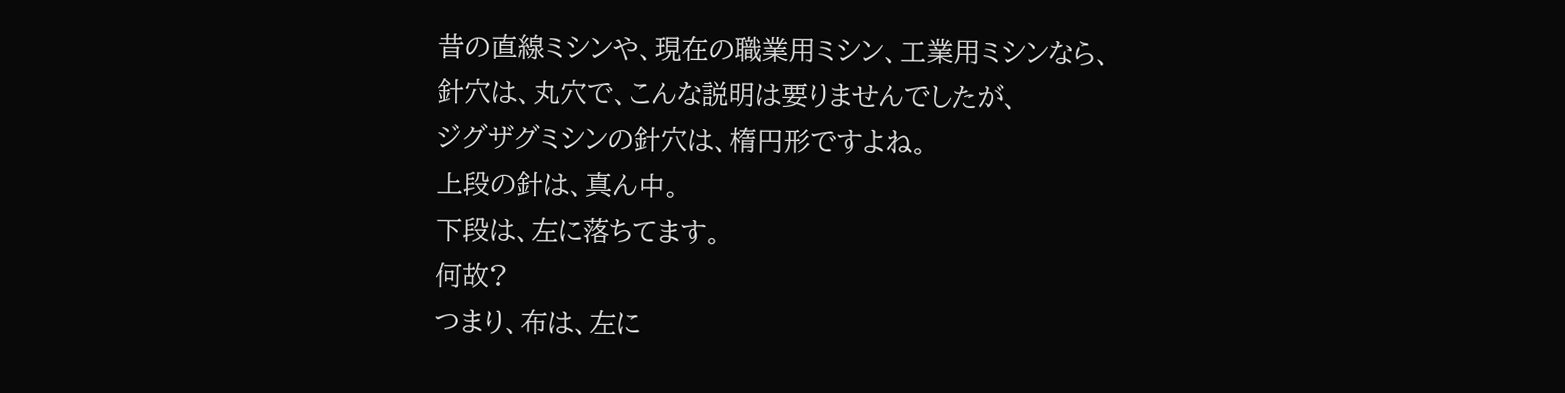昔の直線ミシンや、現在の職業用ミシン、工業用ミシンなら、
針穴は、丸穴で、こんな説明は要りませんでしたが、
ジグザグミシンの針穴は、楕円形ですよね。
上段の針は、真ん中。
下段は、左に落ちてます。
何故?
つまり、布は、左に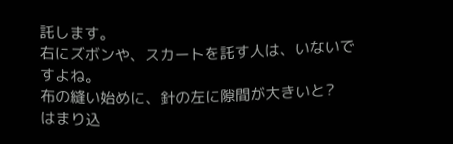託します。
右にズボンや、スカートを託す人は、いないですよね。
布の縫い始めに、針の左に隙間が大きいと?
はまり込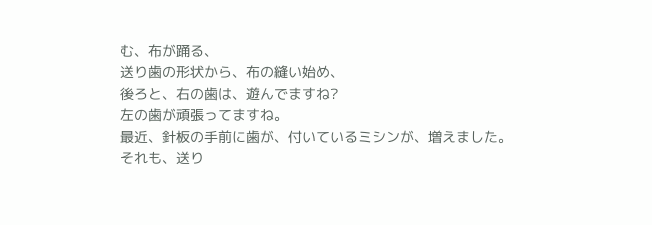む、布が踊る、
送り歯の形状から、布の縫い始め、
後ろと、右の歯は、遊んでますね?
左の歯が頑張ってますね。
最近、針板の手前に歯が、付いているミシンが、増えました。
それも、送り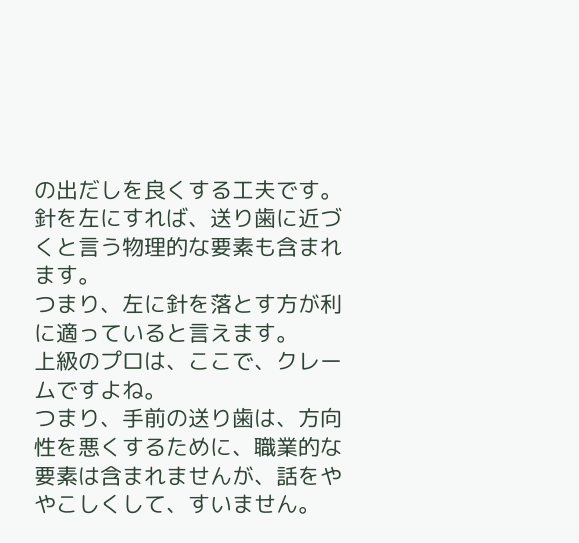の出だしを良くする工夫です。
針を左にすれば、送り歯に近づくと言う物理的な要素も含まれます。
つまり、左に針を落とす方が利に適っていると言えます。
上級のプロは、ここで、クレームですよね。
つまり、手前の送り歯は、方向性を悪くするために、職業的な
要素は含まれませんが、話をややこしくして、すいません。